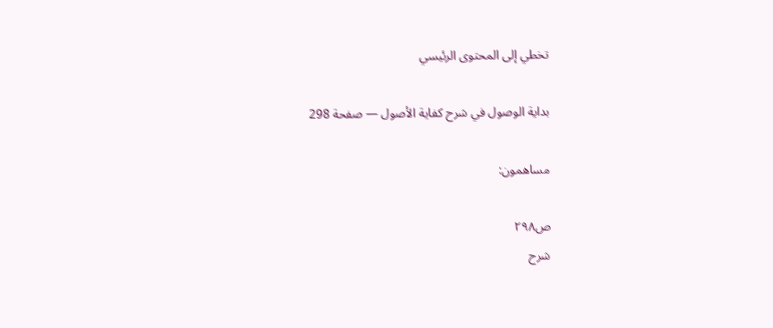تخطي إلى المحتوى الرئيسي

بداية الوصول في شرح كفاية الأصول — صفحة 298

مساهمون:

ص٢٩٨
شرح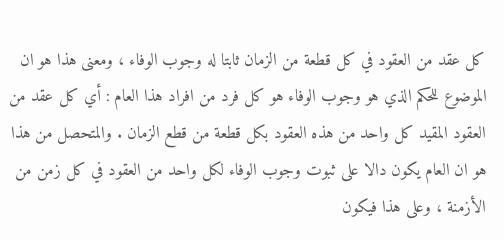كل عقد من العقود في كل قطعة من الزمان ثابتا له وجوب الوفاء ، ومعنى هذا هو ان الموضوع للحكم الذي هو وجوب الوفاء هو كل فرد من افراد هذا العام : أي كل عقد من العقود المقيد كل واحد من هذه العقود بكل قطعة من قطع الزمان . والمتحصل من هذا هو ان العام يكون دالا على ثبوت وجوب الوفاء لكل واحد من العقود في كل زمن من الأزمنة ، وعلى هذا فيكون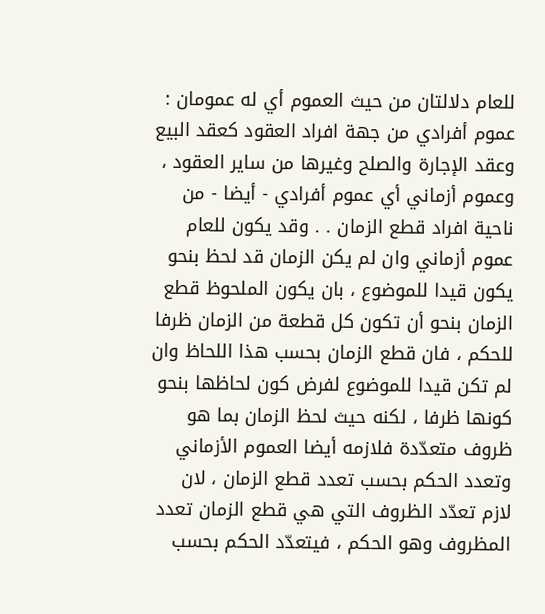للعام دلالتان من حيث العموم أي له عمومان : عموم أفرادي من جهة افراد العقود كعقد البيع وعقد الإجارة والصلح وغيرها من ساير العقود ، وعموم أزماني أي عموم أفرادي - أيضا - من ناحية افراد قطع الزمان . . وقد يكون للعام عموم أزماني وان لم يكن الزمان قد لحظ بنحو يكون قيدا للموضوع ، بان يكون الملحوظ قطع الزمان بنحو أن تكون كل قطعة من الزمان ظرفا للحكم ، فان قطع الزمان بحسب هذا اللحاظ وان لم تكن قيدا للموضوع لفرض كون لحاظها بنحو كونها ظرفا ، لكنه حيث لحظ الزمان بما هو ظروف متعدّدة فلازمه أيضا العموم الأزماني وتعدد الحكم بحسب تعدد قطع الزمان ، لان لازم تعدّد الظروف التي هي قطع الزمان تعدد المظروف وهو الحكم ، فيتعدّد الحكم بحسب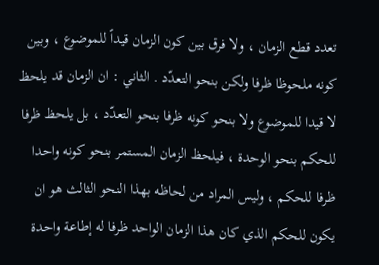تعدد قطع الزمان ، ولا فرق بين كون الزمان قيداً للموضوع ، وبين كونه ملحوظا ظرفا ولكن بنحو التعدّد . الثاني : ان الزمان قد يلحظ لا قيدا للموضوع ولا بنحو كونه ظرفا بنحو التعدّد ، بل يلحظ ظرفا للحكم بنحو الوحدة ، فيلحظ الزمان المستمر بنحو كونه واحدا ظرفا للحكم ، وليس المراد من لحاظه بهذا النحو الثالث هو ان يكون للحكم الذي كان هذا الزمان الواحد ظرفا له إطاعة واحدة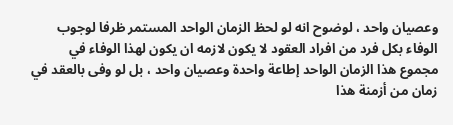وعصيان واحد ، لوضوح انه لو لحظ الزمان الواحد المستمر ظرفا لوجوب الوفاء بكل فرد من افراد العقود لا يكون لازمه ان يكون لهذا الوفاء في مجموع هذا الزمان الواحد إطاعة واحدة وعصيان واحد ، بل لو وفى بالعقد في زمان من أزمنة هذا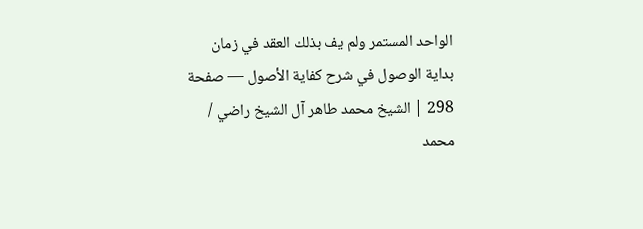الواحد المستمر ولم يف بذلك العقد في زمان
بداية الوصول في شرح كفاية الأصول — صفحة 298 | الشيخ محمد طاهر آل الشيخ راضي / محمد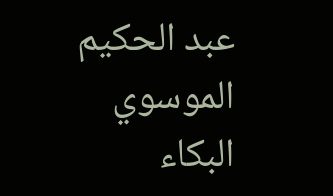عبد الحكيم الموسوي البكاء